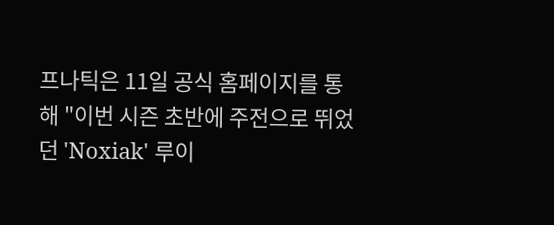프나틱은 11일 공식 홈페이지를 통해 "이번 시즌 초반에 주전으로 뛰었던 'Noxiak' 루이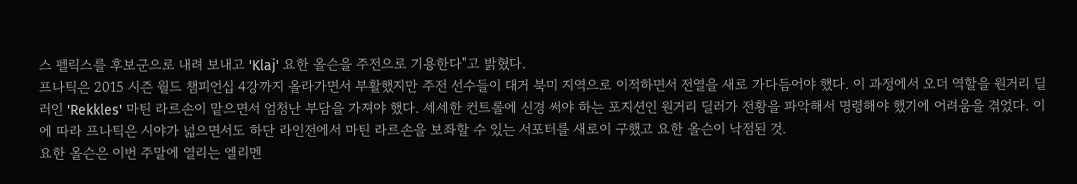스 펠릭스를 후보군으로 내려 보내고 'Klaj' 요한 올슨을 주전으로 기용한다"고 밝혔다.
프나틱은 2015 시즌 월드 챔피언십 4강까지 올라가면서 부활했지만 주전 선수들이 대거 북미 지역으로 이적하면서 전열을 새로 가다듬어야 했다. 이 과정에서 오더 역할을 원거리 딜러인 'Rekkles' 마틴 라르손이 맡으면서 엄청난 부담을 가져야 했다. 세세한 컨트롤에 신경 써야 하는 포지션인 원거리 딜러가 전황을 파악해서 명령해야 했기에 어려움을 겪었다. 이에 따라 프나틱은 시야가 넓으면서도 하단 라인전에서 마틴 라르손을 보좌할 수 있는 서포터를 새로이 구했고 요한 올슨이 낙점된 것.
요한 올슨은 이번 주말에 열리는 엘리멘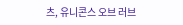츠, 유니콘스 오브 러브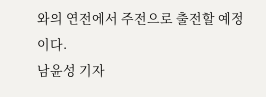와의 연전에서 주전으로 출전할 예정이다.
남윤성 기자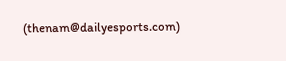(thenam@dailyesports.com)